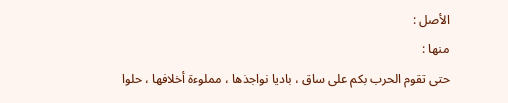الأصل :
منها :
حتى تقوم الحرب بكم على ساق ، باديا نواجذها ، مملوءة أخلافها ، حلوا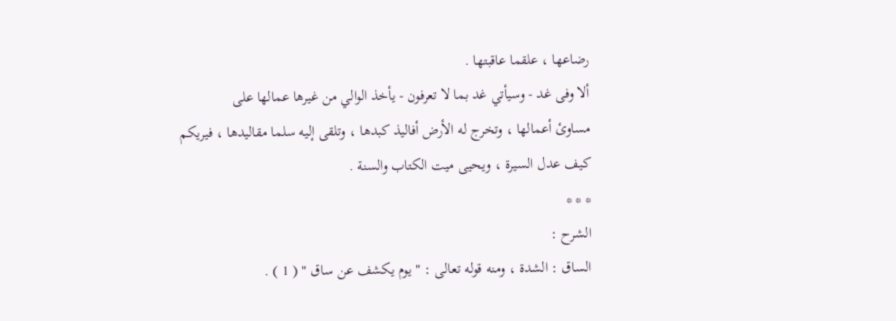رضاعها ، علقما عاقبتها .
ألا وفى غد - وسيأتي غد بما لا تعرفون - يأخذ الوالي من غيرها عمالها على
مساوئ أعمالها ، وتخرج له الأرض أفاليذ كبدها ، وتلقى إليه سلما مقاليدها ، فيريكم
كيف عدل السيرة ، ويحيى ميت الكتاب والسنة .
* * *
الشرح :
الساق : الشدة ، ومنه قوله تعالى : " يوم يكشف عن ساق " ( 1 ) .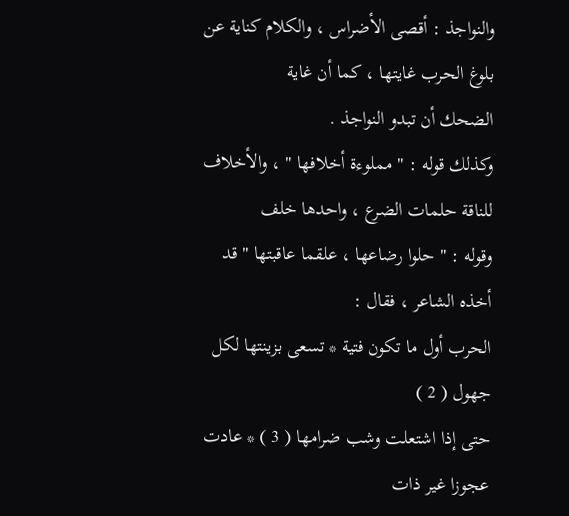والنواجذ : أقصى الأضراس ، والكلام كناية عن بلوغ الحرب غايتها ، كما أن غاية
الضحك أن تبدو النواجذ .
وكذلك قوله : " مملوءة أخلافها " ، والأخلاف للناقة حلمات الضرع ، واحدها خلف
وقوله : " حلوا رضاعها ، علقما عاقبتها " قد أخذه الشاعر ، فقال :
الحرب أول ما تكون فتية * تسعى بزينتها لكل جهول ( 2 )
حتى إذا اشتعلت وشب ضرامها ( 3 ) * عادت عجوزا غير ذات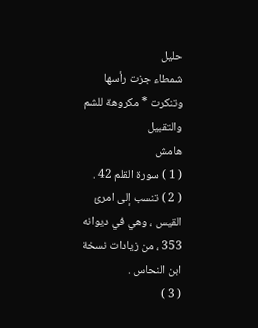حليل
شمطاء جزت رأسها وتنكرت * مكروهة للشم والتقبيل
هامش
( 1 ) سورة القلم 42 .
( 2 ) تنسب إلى امرئ القيس ، وهي في ديوانه 353 ، من زيادات نسخة ابن النحاس .
( 3 )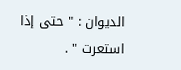الديوان : " حتى إذا استعرت " .